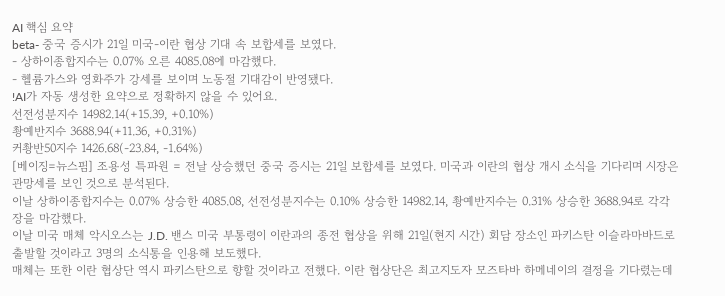AI 핵심 요약
beta- 중국 증시가 21일 미국-이란 협상 기대 속 보합세를 보였다.
- 상하이종합지수는 0.07% 오른 4085.08에 마감했다.
- 헬륨가스와 영화주가 강세를 보이며 노동절 기대감이 반영됐다.
!AI가 자동 생성한 요약으로 정확하지 않을 수 있어요.
선전성분지수 14982.14(+15.39, +0.10%)
촹예반지수 3688.94(+11.36, +0.31%)
커촹반50지수 1426.68(-23.84, -1.64%)
[베이징=뉴스핌] 조용성 특파원 = 전날 상승했던 중국 증시는 21일 보합세를 보였다. 미국과 이란의 협상 개시 소식을 기다리며 시장은 관망세를 보인 것으로 분석된다.
이날 상하이종합지수는 0.07% 상승한 4085.08, 선전성분지수는 0.10% 상승한 14982.14, 촹예반지수는 0.31% 상승한 3688.94로 각각 장을 마감했다.
이날 미국 매체 악시오스는 J.D. 밴스 미국 부통령이 이란과의 종전 협상을 위해 21일(현지 시간) 회담 장소인 파키스탄 이슬라마바드로 출발할 것이라고 3명의 소식통을 인용해 보도했다.
매체는 또한 이란 협상단 역시 파키스탄으로 향할 것이라고 전했다. 이란 협상단은 최고지도자 모즈타바 하메네이의 결정을 기다렸는데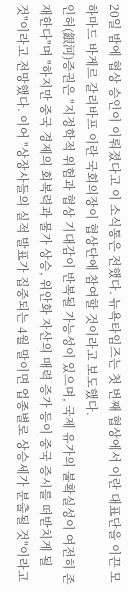20일 밤에 협상 승인이 이뤄졌다고 이 소식통은 전했다. 뉴욕타임즈는 첫 번째 협상에서 이란 대표단을 이끈 모하마드 바게르 갈리바프 이란 국회의장이 협상단에 참여할 것이라고 보도했다.
인허(銀河)증권은 "지정학적 위험과 협상 기대감이 반복될 가능성이 있으며, 국제 유가의 불확실성이 여전히 존재한다"며 "하지만 중국 경제의 회복력과 물가 상승, 위안화 자산의 매력 증가 등이 중국 증시를 떠받치게 될 것"이라고 전망했다. 이어 "상장사들의 실적 발표가 집중되는 4월 말이면 업종별로 상승세가 분출될 것"이라고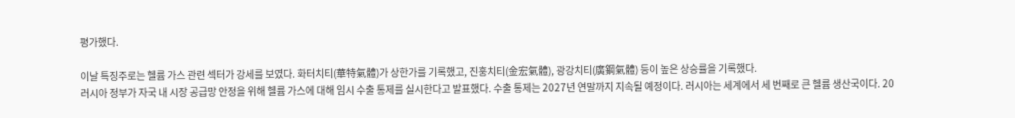평가했다.

이날 특징주로는 헬륨 가스 관련 섹터가 강세를 보였다. 화터치티(華特氣體)가 상한가를 기록했고, 진훙치티(金宏氣體), 광강치티(廣鋼氣體) 등이 높은 상승률을 기록했다.
러시아 정부가 자국 내 시장 공급망 안정을 위해 헬륨 가스에 대해 임시 수출 통제를 실시한다고 발표했다. 수출 통제는 2027년 연말까지 지속될 예정이다. 러시아는 세계에서 세 번째로 큰 헬륨 생산국이다. 20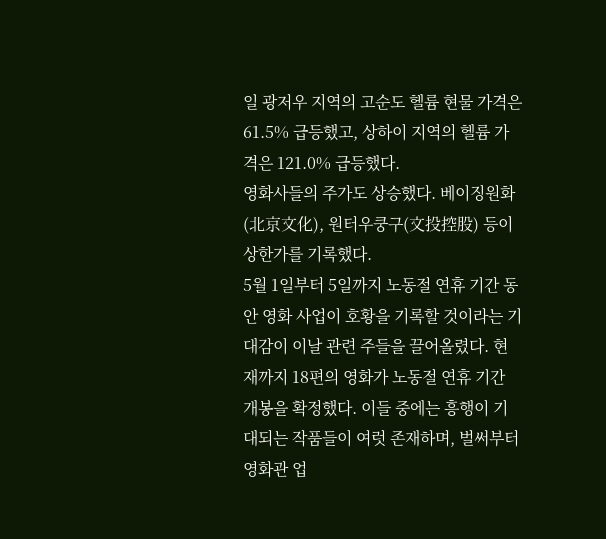일 광저우 지역의 고순도 헬륨 현물 가격은 61.5% 급등했고, 상하이 지역의 헬륨 가격은 121.0% 급등했다.
영화사들의 주가도 상승했다. 베이징원화(北京文化), 원터우쿵구(文投控股) 등이 상한가를 기록했다.
5월 1일부터 5일까지 노동절 연휴 기간 동안 영화 사업이 호황을 기록할 것이라는 기대감이 이날 관련 주들을 끌어올렸다. 현재까지 18편의 영화가 노동절 연휴 기간 개봉을 확정했다. 이들 중에는 흥행이 기대되는 작품들이 여럿 존재하며, 벌써부터 영화관 업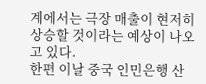계에서는 극장 매출이 현저히 상승할 것이라는 예상이 나오고 있다.
한편 이날 중국 인민은행 산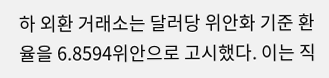하 외환 거래소는 달러당 위안화 기준 환율을 6.8594위안으로 고시했다. 이는 직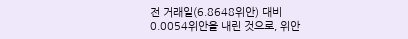전 거래일(6.8648위안) 대비 0.0054위안을 내린 것으로, 위안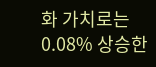화 가치로는 0.08% 상승한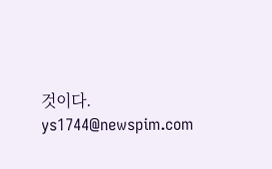것이다.
ys1744@newspim.com